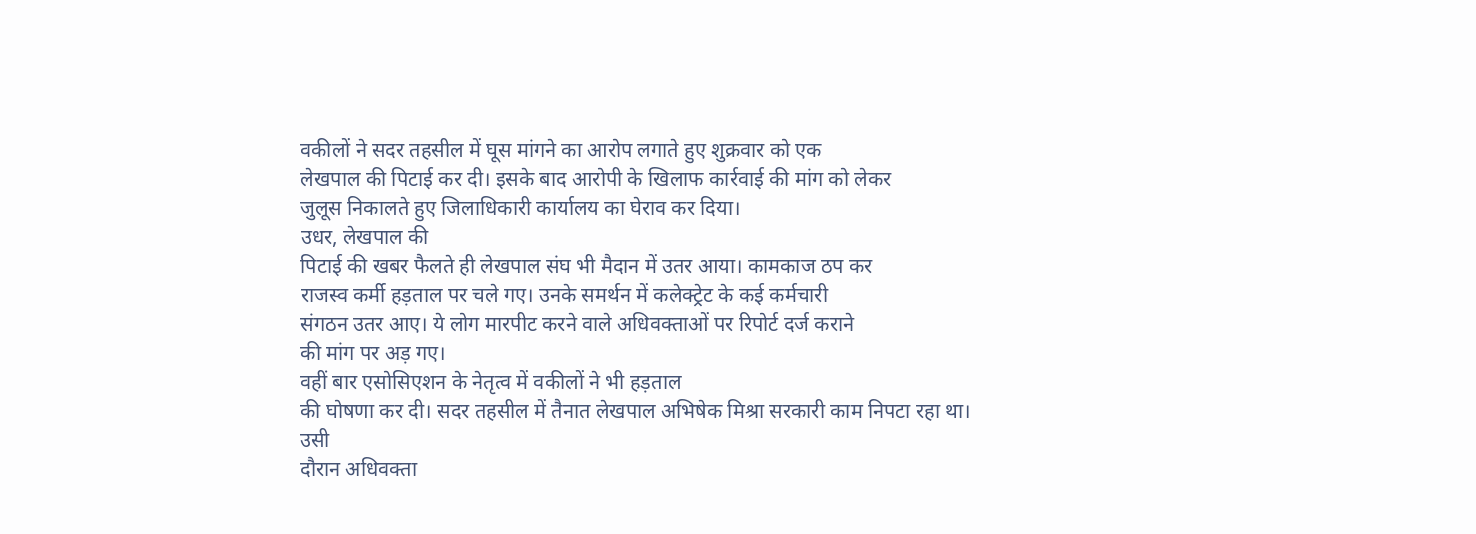वकीलों ने सदर तहसील में घूस मांगने का आरोप लगाते हुए शुक्रवार को एक
लेखपाल की पिटाई कर दी। इसके बाद आरोपी के खिलाफ कार्रवाई की मांग को लेकर
जुलूस निकालते हुए जिलाधिकारी कार्यालय का घेराव कर दिया।
उधर, लेखपाल की
पिटाई की खबर फैलते ही लेखपाल संघ भी मैदान में उतर आया। कामकाज ठप कर
राजस्व कर्मी हड़ताल पर चले गए। उनके समर्थन में कलेक्ट्रेट के कई कर्मचारी
संगठन उतर आए। ये लोग मारपीट करने वाले अधिवक्ताओं पर रिपोर्ट दर्ज कराने
की मांग पर अड़ गए।
वहीं बार एसोसिएशन के नेतृत्व में वकीलों ने भी हड़ताल
की घोषणा कर दी। सदर तहसील में तैनात लेखपाल अभिषेक मिश्रा सरकारी काम निपटा रहा था।
उसी
दौरान अधिवक्ता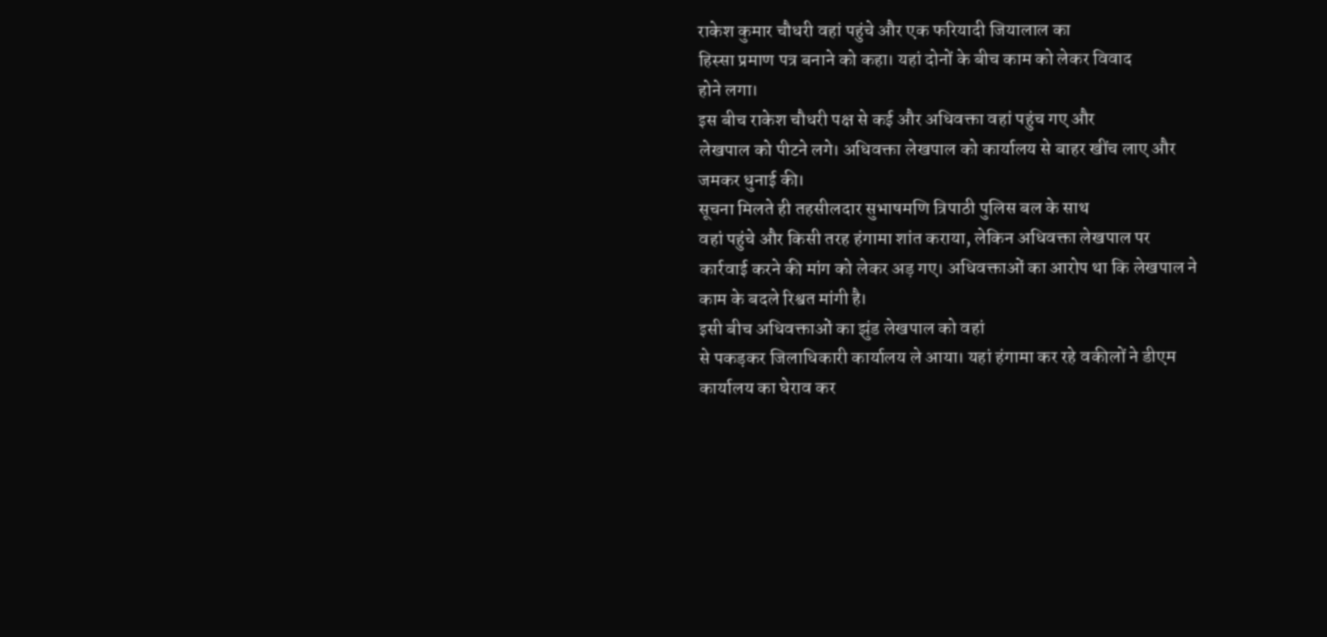राकेश कुमार चौधरी वहां पहुंचे और एक फरियादी जियालाल का
हिस्सा प्रमाण पत्र बनाने को कहा। यहां दोनों के बीच काम को लेकर विवाद
होने लगा।
इस बीच राकेश चौधरी पक्ष से कई और अधिवक्ता वहां पहुंच गए और
लेखपाल को पीटने लगे। अधिवक्ता लेखपाल को कार्यालय से बाहर खींच लाए और
जमकर धुनाई की।
सूचना मिलते ही तहसीलदार सुभाषमणि त्रिपाठी पुलिस बल के साथ
वहां पहुंचे और किसी तरह हंगामा शांत कराया, लेकिन अधिवक्ता लेखपाल पर
कार्रवाई करने की मांग को लेकर अड़ गए। अधिवक्ताओं का आरोप था कि लेखपाल ने
काम के बदले रिश्वत मांगी है।
इसी बीच अधिवक्ताओं का झुंड लेखपाल को वहां
से पकड़कर जिलाधिकारी कार्यालय ले आया। यहां हंगामा कर रहे वकीलों ने डीएम
कार्यालय का घेराव कर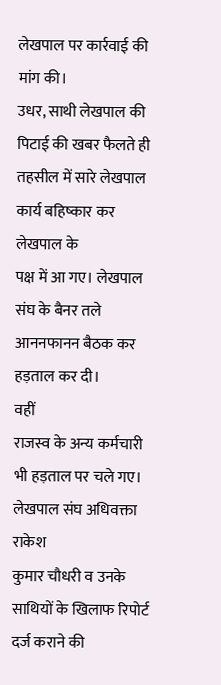लेखपाल पर कार्रवाई की मांग की।
उधर, साथी लेखपाल की
पिटाई की खबर फैलते ही तहसील में सारे लेखपाल कार्य बहिष्कार कर लेखपाल के
पक्ष में आ गए। लेखपाल संघ के बैनर तले आननफानन बैठक कर हड़ताल कर दी।
वहीं
राजस्व के अन्य कर्मचारी भी हड़ताल पर चले गए। लेखपाल संघ अधिवक्ता राकेश
कुमार चौधरी व उनके साथियों के खिलाफ रिपोर्ट दर्ज कराने की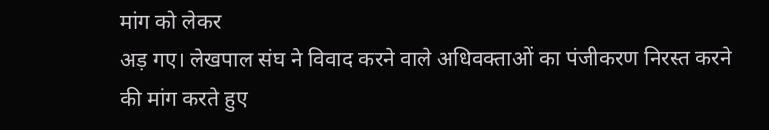मांग को लेकर
अड़ गए। लेखपाल संघ ने विवाद करने वाले अधिवक्ताओं का पंजीकरण निरस्त करने
की मांग करते हुए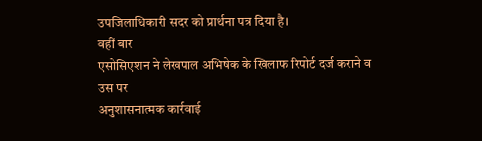उपजिलाधिकारी सदर को प्रार्थना पत्र दिया है।
वहीं बार
एसोसिएशन ने लेखपाल अभिषेक के खिलाफ रिपोर्ट दर्ज कराने व उस पर
अनुशासनात्मक कार्रवाई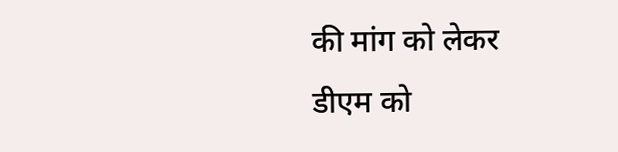की मांग को लेकर डीएम को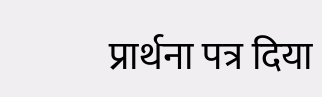प्रार्थना पत्र दिया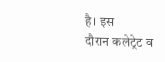है। इस
दौरान कलेट्रेट व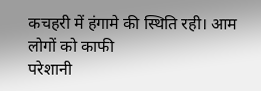कचहरी में हंगामे की स्थिति रही। आम लोगों को काफी
परेशानी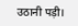उठानी पड़ी।